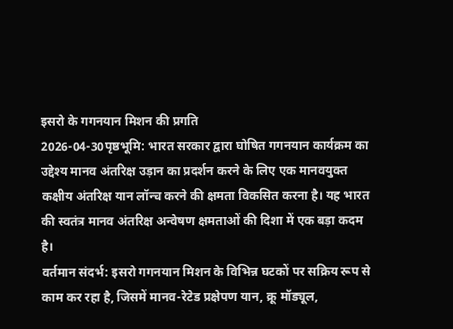इसरो के गगनयान मिशन की प्रगति
2026-04-30पृष्ठभूमि: भारत सरकार द्वारा घोषित गगनयान कार्यक्रम का उद्देश्य मानव अंतरिक्ष उड़ान का प्रदर्शन करने के लिए एक मानवयुक्त कक्षीय अंतरिक्ष यान लॉन्च करने की क्षमता विकसित करना है। यह भारत की स्वतंत्र मानव अंतरिक्ष अन्वेषण क्षमताओं की दिशा में एक बड़ा कदम है।
वर्तमान संदर्भ: इसरो गगनयान मिशन के विभिन्न घटकों पर सक्रिय रूप से काम कर रहा है, जिसमें मानव-रेटेड प्रक्षेपण यान, क्रू मॉड्यूल,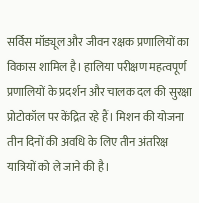सर्विस मॉड्यूल और जीवन रक्षक प्रणालियों का विकास शामिल है। हालिया परीक्षण महत्वपूर्ण प्रणालियों के प्रदर्शन और चालक दल की सुरक्षा प्रोटोकॉल पर केंद्रित रहे हैं। मिशन की योजना तीन दिनों की अवधि के लिए तीन अंतरिक्ष यात्रियों को ले जाने की है।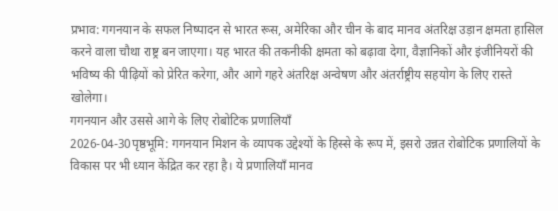प्रभाव: गगनयान के सफल निष्पादन से भारत रूस, अमेरिका और चीन के बाद मानव अंतरिक्ष उड़ान क्षमता हासिल करने वाला चौथा राष्ट्र बन जाएगा। यह भारत की तकनीकी क्षमता को बढ़ावा देगा, वैज्ञानिकों और इंजीनियरों की भविष्य की पीढ़ियों को प्रेरित करेगा, और आगे गहरे अंतरिक्ष अन्वेषण और अंतर्राष्ट्रीय सहयोग के लिए रास्ते खोलेगा।
गगनयान और उससे आगे के लिए रोबोटिक प्रणालियाँ
2026-04-30पृष्ठभूमि: गगनयान मिशन के व्यापक उद्देश्यों के हिस्से के रूप में, इसरो उन्नत रोबोटिक प्रणालियों के विकास पर भी ध्यान केंद्रित कर रहा है। ये प्रणालियाँ मानव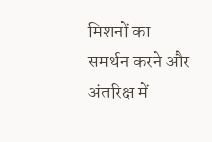मिशनों का समर्थन करने और अंतरिक्ष में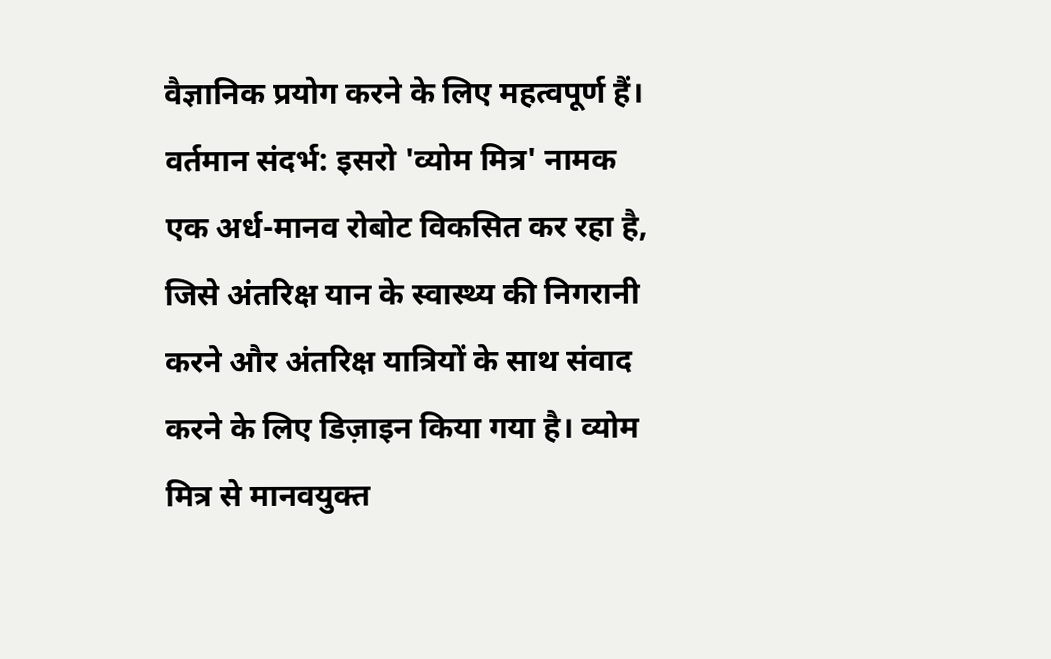वैज्ञानिक प्रयोग करने के लिए महत्वपूर्ण हैं।
वर्तमान संदर्भ: इसरो 'व्योम मित्र' नामक एक अर्ध-मानव रोबोट विकसित कर रहा है, जिसे अंतरिक्ष यान के स्वास्थ्य की निगरानी करने और अंतरिक्ष यात्रियों के साथ संवाद करने के लिए डिज़ाइन किया गया है। व्योम मित्र से मानवयुक्त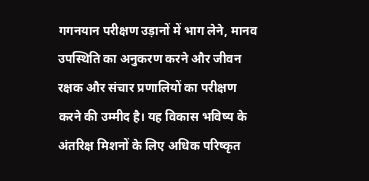गगनयान परीक्षण उड़ानों में भाग लेने, मानव उपस्थिति का अनुकरण करने और जीवन रक्षक और संचार प्रणालियों का परीक्षण करने की उम्मीद है। यह विकास भविष्य के अंतरिक्ष मिशनों के लिए अधिक परिष्कृत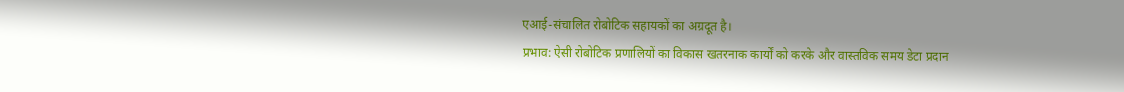एआई-संचालित रोबोटिक सहायकों का अग्रदूत है।
प्रभाव: ऐसी रोबोटिक प्रणालियों का विकास खतरनाक कार्यों को करके और वास्तविक समय डेटा प्रदान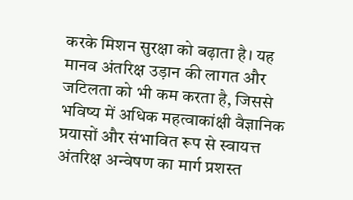करके मिशन सुरक्षा को बढ़ाता है। यह मानव अंतरिक्ष उड़ान की लागत और जटिलता को भी कम करता है, जिससे भविष्य में अधिक महत्वाकांक्षी वैज्ञानिक प्रयासों और संभावित रूप से स्वायत्त अंतरिक्ष अन्वेषण का मार्ग प्रशस्त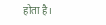होता है।